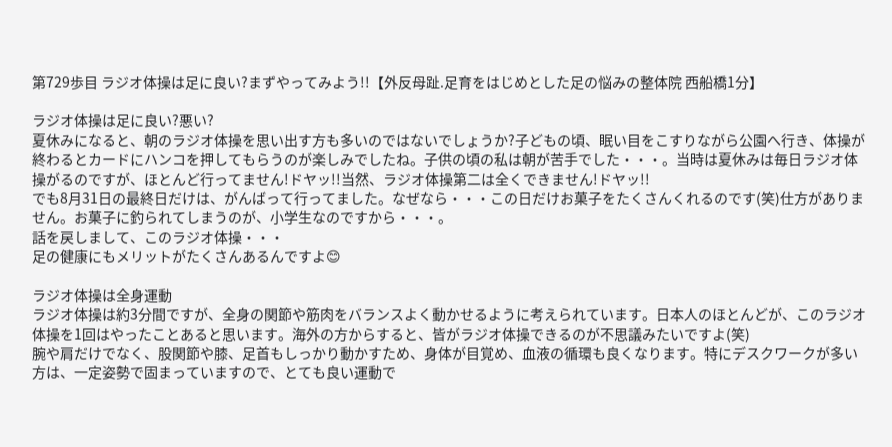第729歩目 ラジオ体操は足に良い?まずやってみよう!!【外反母趾.足育をはじめとした足の悩みの整体院 西船橋1分】

ラジオ体操は足に良い?悪い?
夏休みになると、朝のラジオ体操を思い出す方も多いのではないでしょうか?子どもの頃、眠い目をこすりながら公園へ行き、体操が終わるとカードにハンコを押してもらうのが楽しみでしたね。子供の頃の私は朝が苦手でした・・・。当時は夏休みは毎日ラジオ体操がるのですが、ほとんど行ってません!ドヤッ!!当然、ラジオ体操第二は全くできません!ドヤッ!!
でも8月31日の最終日だけは、がんばって行ってました。なぜなら・・・この日だけお菓子をたくさんくれるのです(笑)仕方がありません。お菓子に釣られてしまうのが、小学生なのですから・・・。
話を戻しまして、このラジオ体操・・・
足の健康にもメリットがたくさんあるんですよ😊

ラジオ体操は全身運動
ラジオ体操は約3分間ですが、全身の関節や筋肉をバランスよく動かせるように考えられています。日本人のほとんどが、このラジオ体操を1回はやったことあると思います。海外の方からすると、皆がラジオ体操できるのが不思議みたいですよ(笑)
腕や肩だけでなく、股関節や膝、足首もしっかり動かすため、身体が目覚め、血液の循環も良くなります。特にデスクワークが多い方は、一定姿勢で固まっていますので、とても良い運動で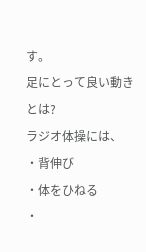す。
足にとって良い動きとは?
ラジオ体操には、
・背伸び
・体をひねる
・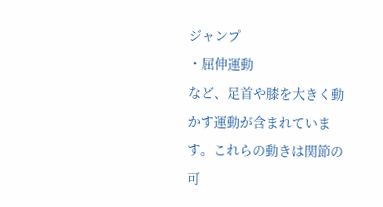ジャンプ
・屈伸運動
など、足首や膝を大きく動かす運動が含まれています。これらの動きは関節の可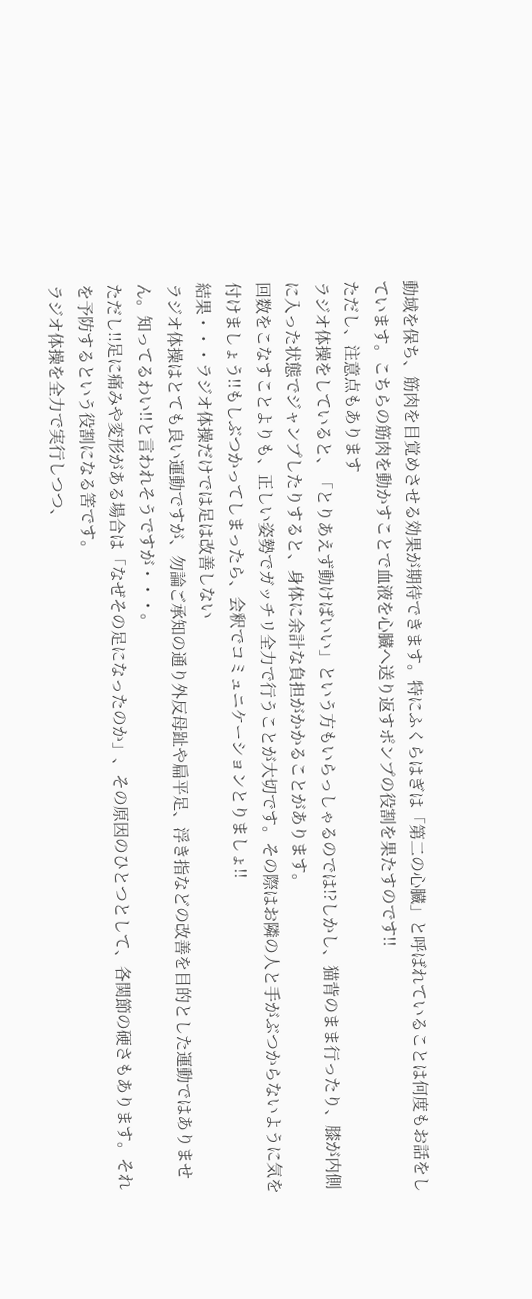動域を保ち、筋肉を目覚めさせる効果が期待できます。特にふくらはぎは「第二の心臓」と呼ばれていることは何度もお話をしています。こちらの筋肉を動かすことで血液を心臓へ送り返すポンプの役割を果たすのです!!
ただし、注意点もあります
ラジオ体操をしていると、「とりあえず動けばいい」という方もいらっしゃるのでは!?しかし、猫背のまま行ったり、膝が内側に入った状態でジャンプしたりすると、身体に余計な負担がかかることがあります。
回数をこなすことよりも、正しい姿勢でガッチリ全力で行うことが大切です。その際はお隣の人と手がぶつからないように気を付けましょう!!もしぶつかってしまったら、会釈でコミュニケーションとりましょ!!
結果・・・ラジオ体操だけでは足は改善しない
ラジオ体操はとても良い運動ですが、勿論ご承知の通り外反母趾や扁平足、浮き指などの改善を目的とした運動ではありません。知ってるわい!!と言われそうですが・・・。
ただし!!足に痛みや変形がある場合は「なぜその足になったのか」、その原因のひとつとして、各関節の硬さもあります。それを予防するという役割になる筈です。
ラジオ体操を全力で実行しつつ、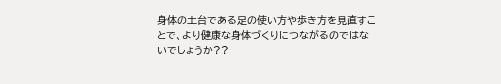身体の土台である足の使い方や歩き方を見直すことで、より健康な身体づくりにつながるのではないでしょうか??